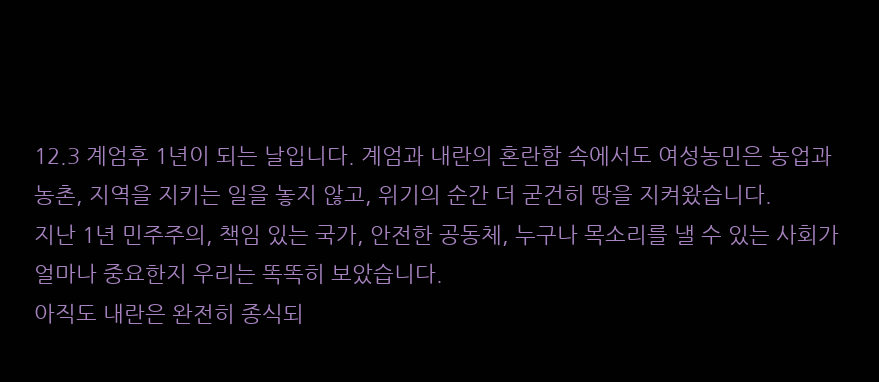12.3 계엄후 1년이 되는 날입니다. 계엄과 내란의 혼란함 속에서도 여성농민은 농업과 농촌, 지역을 지키는 일을 놓지 않고, 위기의 순간 더 굳건히 땅을 지켜왔습니다.
지난 1년 민주주의, 책임 있는 국가, 안전한 공동체, 누구나 목소리를 낼 수 있는 사회가 얼마나 중요한지 우리는 똑똑히 보았습니다.
아직도 내란은 완전히 종식되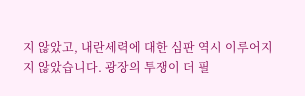지 않았고, 내란세력에 대한 심판 역시 이루어지지 않았습니다. 광장의 투쟁이 더 필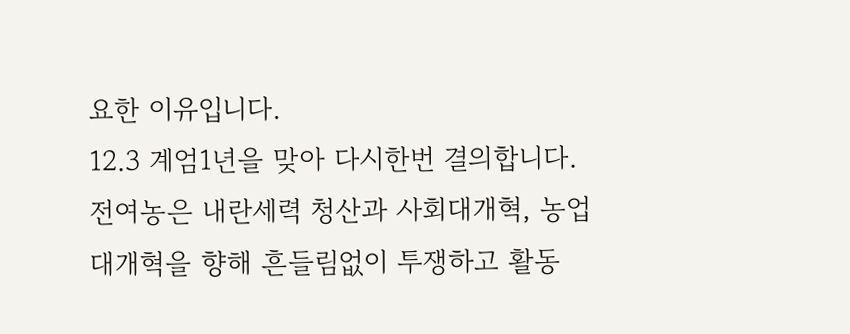요한 이유입니다.
12.3 계엄1년을 맞아 다시한번 결의합니다.
전여농은 내란세력 청산과 사회대개혁, 농업대개혁을 향해 흔들림없이 투쟁하고 활동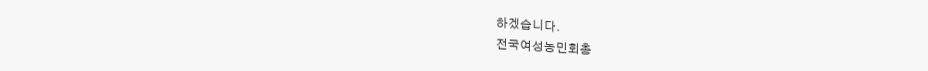하겠습니다.
전국여성농민회총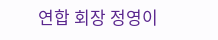연합 회장 정영이